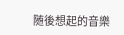随後想起的音樂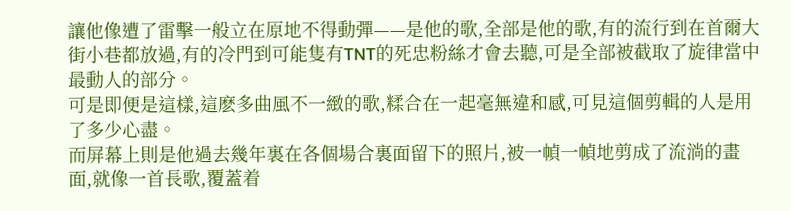讓他像遭了雷擊一般立在原地不得動彈——是他的歌,全部是他的歌,有的流行到在首爾大街小巷都放過,有的冷門到可能隻有TNT的死忠粉絲才會去聽,可是全部被截取了旋律當中最動人的部分。
可是即便是這樣,這麽多曲風不一緻的歌,糅合在一起毫無違和感,可見這個剪輯的人是用了多少心盡。
而屏幕上則是他過去幾年裏在各個場合裏面留下的照片,被一幀一幀地剪成了流淌的畫面,就像一首長歌,覆蓋着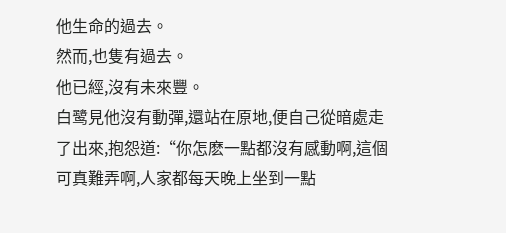他生命的過去。
然而,也隻有過去。
他已經,沒有未來豐。
白鹭見他沒有動彈,還站在原地,便自己從暗處走了出來,抱怨道:“你怎麽一點都沒有感動啊,這個可真難弄啊,人家都每天晚上坐到一點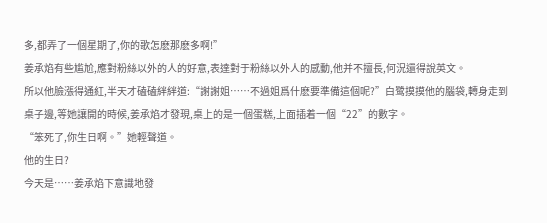多,都弄了一個星期了,你的歌怎麽那麽多啊!”
姜承焰有些尴尬,應對粉絲以外的人的好意,表達對于粉絲以外人的感動,他并不擅長,何況還得說英文。
所以他臉漲得通紅,半天才磕磕絆絆道:“謝謝姐……不過姐爲什麽要準備這個呢?”白鹭摸摸他的腦袋,轉身走到桌子邊,等她讓開的時候,姜承焰才發現,桌上的是一個蛋糕,上面插着一個“22”的數字。
“笨死了,你生日啊。”她輕聲道。
他的生日?
今天是……姜承焰下意識地發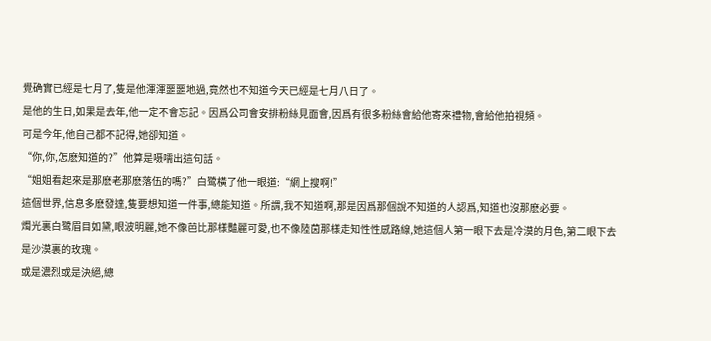覺确實已經是七月了,隻是他渾渾噩噩地過,竟然也不知道今天已經是七月八日了。
是他的生日,如果是去年,他一定不會忘記。因爲公司會安排粉絲見面會,因爲有很多粉絲會給他寄來禮物,會給他拍視頻。
可是今年,他自己都不記得,她卻知道。
“你,你,怎麽知道的?”他算是嗫嚅出這句話。
“姐姐看起來是那麽老那麽落伍的嗎?”白鹭橫了他一眼道:“網上搜啊!”
這個世界,信息多麽發達,隻要想知道一件事,總能知道。所謂,我不知道啊,那是因爲那個說不知道的人認爲,知道也沒那麽必要。
燭光裏白鹭眉目如黛,眼波明麗,她不像芭比那樣豔麗可愛,也不像陸茵那樣走知性性感路線,她這個人第一眼下去是冷漠的月色,第二眼下去是沙漠裏的玫瑰。
或是濃烈或是決絕,總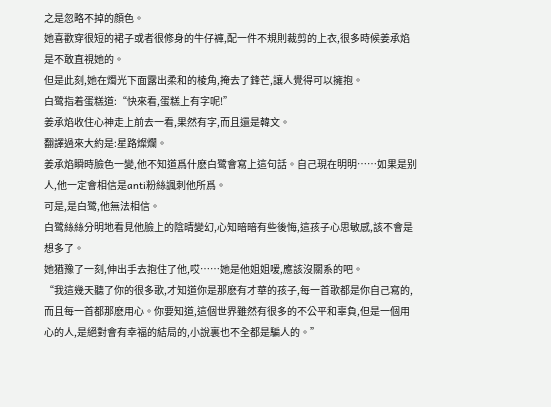之是忽略不掉的顔色。
她喜歡穿很短的裙子或者很修身的牛仔褲,配一件不規則裁剪的上衣,很多時候姜承焰是不敢直視她的。
但是此刻,她在燭光下面露出柔和的棱角,掩去了鋒芒,讓人覺得可以擁抱。
白鹭指着蛋糕道:“快來看,蛋糕上有字呢!”
姜承焰收住心神走上前去一看,果然有字,而且還是韓文。
翻譯過來大約是:星路燦爛。
姜承焰瞬時臉色一變,他不知道爲什麽白鹭會寫上這句話。自己現在明明……如果是别人,他一定會相信是anti粉絲諷刺他所爲。
可是,是白鹭,他無法相信。
白鹭絲絲分明地看見他臉上的陰晴變幻,心知暗暗有些後悔,這孩子心思敏感,該不會是想多了。
她猶豫了一刻,伸出手去抱住了他,哎……她是他姐姐嗳,應該沒關系的吧。
“我這幾天聽了你的很多歌,才知道你是那麽有才華的孩子,每一首歌都是你自己寫的,而且每一首都那麽用心。你要知道,這個世界雖然有很多的不公平和辜負,但是一個用心的人,是絕對會有幸福的結局的,小說裏也不全都是騙人的。”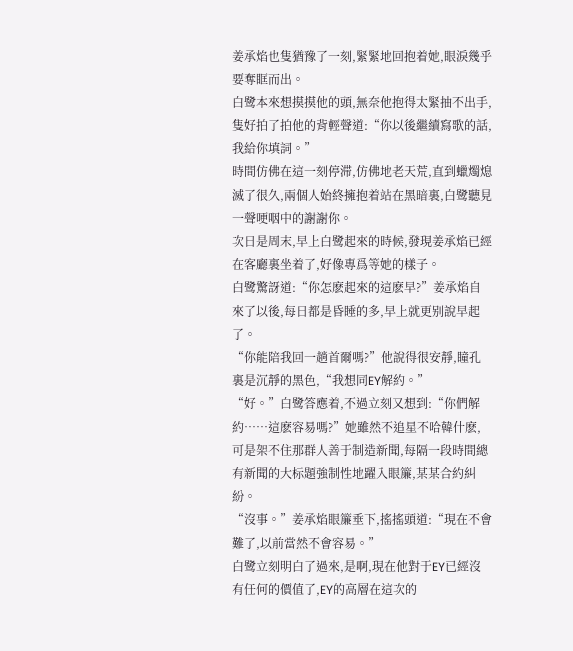姜承焰也隻猶豫了一刻,緊緊地回抱着她,眼淚幾乎要奪眶而出。
白鹭本來想摸摸他的頭,無奈他抱得太緊抽不出手,隻好拍了拍他的背輕聲道:“你以後繼續寫歌的話,我給你填詞。”
時間仿佛在這一刻停滞,仿佛地老天荒,直到蠟燭熄滅了很久,兩個人始終擁抱着站在黑暗裏,白鹭聽見一聲哽咽中的謝謝你。
次日是周末,早上白鹭起來的時候,發現姜承焰已經在客廳裏坐着了,好像專爲等她的樣子。
白鹭驚訝道:“你怎麽起來的這麽早?”姜承焰自來了以後,每日都是昏睡的多,早上就更别說早起了。
“你能陪我回一趟首爾嗎?”他說得很安靜,瞳孔裏是沉靜的黑色,“我想同EY解約。”
“好。”白鹭答應着,不過立刻又想到:“你們解約……這麽容易嗎?”她雖然不追星不哈韓什麽,可是架不住那群人善于制造新聞,每隔一段時間總有新聞的大标題強制性地躍入眼簾,某某合約糾紛。
“沒事。”姜承焰眼簾垂下,搖搖頭道:“現在不會難了,以前當然不會容易。”
白鹭立刻明白了過來,是啊,現在他對于EY已經沒有任何的價值了,EY的高層在這次的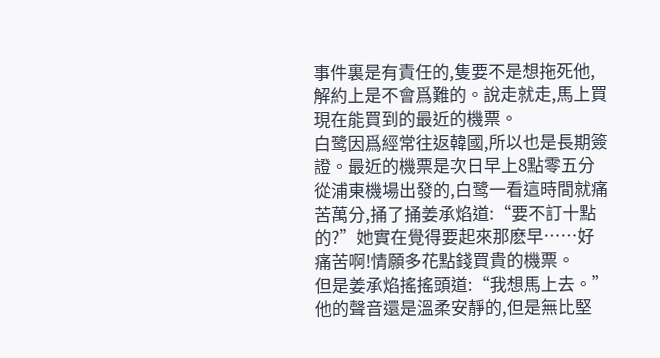事件裏是有責任的,隻要不是想拖死他,解約上是不會爲難的。說走就走,馬上買現在能買到的最近的機票。
白鹭因爲經常往返韓國,所以也是長期簽證。最近的機票是次日早上8點零五分從浦東機場出發的,白鹭一看這時間就痛苦萬分,捅了捅姜承焰道:“要不訂十點的?”她實在覺得要起來那麽早……好痛苦啊!情願多花點錢買貴的機票。
但是姜承焰搖搖頭道:“我想馬上去。”他的聲音還是溫柔安靜的,但是無比堅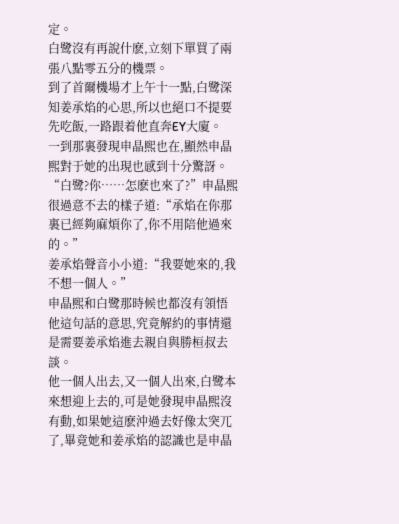定。
白鹭沒有再說什麽,立刻下單買了兩張八點零五分的機票。
到了首爾機場才上午十一點,白鹭深知姜承焰的心思,所以也絕口不提要先吃飯,一路跟着他直奔EY大廈。
一到那裏發現申晶熙也在,顯然申晶熙對于她的出現也感到十分驚訝。
“白鹭?你……怎麽也來了?”申晶熙很過意不去的樣子道:“承焰在你那裏已經夠麻煩你了,你不用陪他過來的。”
姜承焰聲音小小道:“我要她來的,我不想一個人。”
申晶熙和白鹭那時候也都沒有領悟他這句話的意思,究竟解約的事情還是需要姜承焰進去親自與勝桓叔去談。
他一個人出去,又一個人出來,白鹭本來想迎上去的,可是她發現申晶熙沒有動,如果她這麽沖過去好像太突兀了,畢竟她和姜承焰的認識也是申晶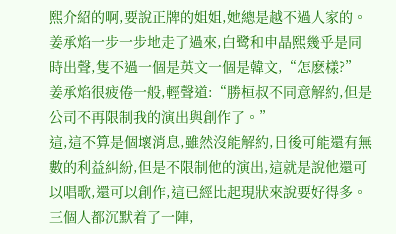熙介紹的啊,要說正牌的姐姐,她總是越不過人家的。
姜承焰一步一步地走了過來,白鹭和申晶熙幾乎是同時出聲,隻不過一個是英文一個是韓文,“怎麽樣?”
姜承焰很疲倦一般,輕聲道:“勝桓叔不同意解約,但是公司不再限制我的演出與創作了。”
這,這不算是個壞消息,雖然沒能解約,日後可能還有無數的利益糾紛,但是不限制他的演出,這就是說他還可以唱歌,還可以創作,這已經比起現狀來說要好得多。
三個人都沉默着了一陣,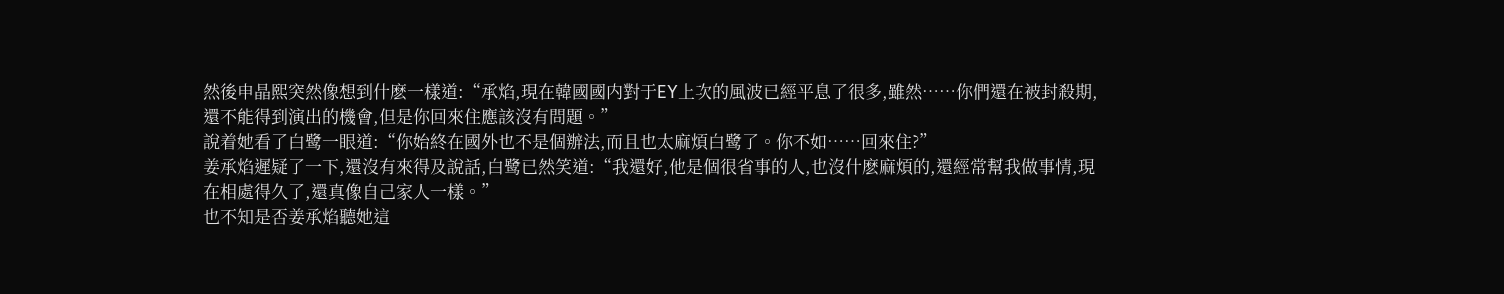然後申晶熙突然像想到什麽一樣道:“承焰,現在韓國國内對于EY上次的風波已經平息了很多,雖然……你們還在被封殺期,還不能得到演出的機會,但是你回來住應該沒有問題。”
說着她看了白鹭一眼道:“你始終在國外也不是個辦法,而且也太麻煩白鹭了。你不如……回來住?”
姜承焰遲疑了一下,還沒有來得及說話,白鹭已然笑道:“我還好,他是個很省事的人,也沒什麽麻煩的,還經常幫我做事情,現在相處得久了,還真像自己家人一樣。”
也不知是否姜承焰聽她這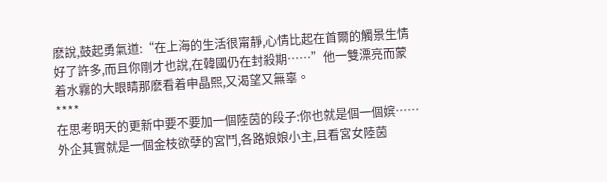麽說,鼓起勇氣道:“在上海的生活很甯靜,心情比起在首爾的觸景生情好了許多,而且你剛才也說,在韓國仍在封殺期……”他一雙漂亮而蒙着水霧的大眼睛那麽看着申晶熙,又渴望又無辜。
****
在思考明天的更新中要不要加一個陸茵的段子:你也就是個一個嫔……外企其實就是一個金枝欲孽的宮鬥,各路娘娘小主,且看宮女陸茵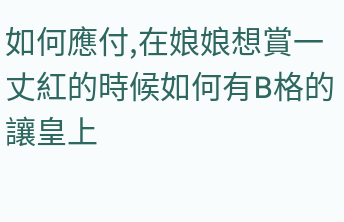如何應付,在娘娘想賞一丈紅的時候如何有B格的讓皇上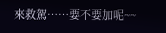來救駕……要不要加呢~~